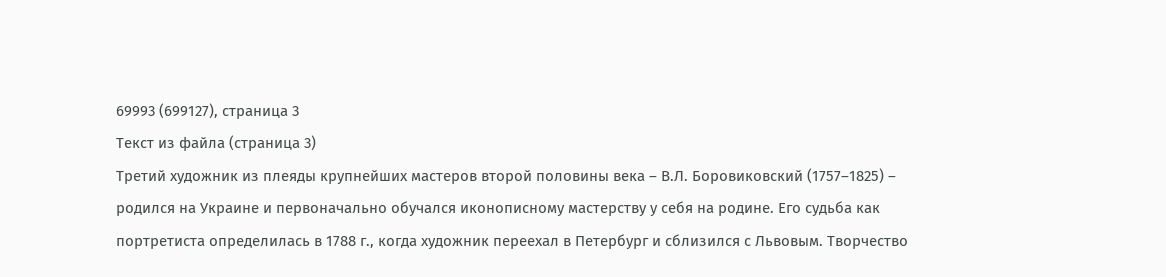69993 (699127), страница 3
Текст из файла (страница 3)
Третий художник из плеяды крупнейших мастеров второй половины века – В.Л. Боровиковский (1757–1825) – родился на Украине и первоначально обучался иконописному мастерству у себя на родине. Его судьба как портретиста определилась в 1788 г., когда художник переехал в Петербург и сблизился с Львовым. Творчество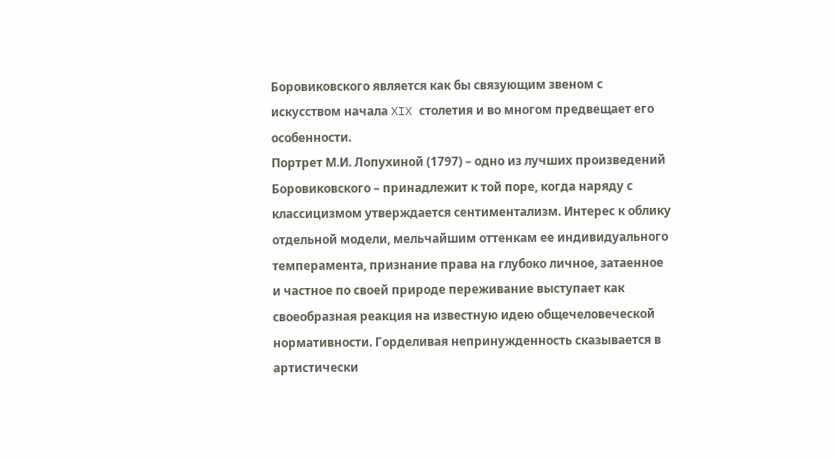Боровиковского является как бы связующим звеном с искусством начала XIX столетия и во многом предвещает его особенности.
Портрет М.И. Лопухиной (1797) – одно из лучших произведений Боровиковского – принадлежит к той поре, когда наряду с классицизмом утверждается сентиментализм. Интерес к облику отдельной модели, мельчайшим оттенкам ее индивидуального темперамента, признание права на глубоко личное, затаенное и частное по своей природе переживание выступает как своеобразная реакция на известную идею общечеловеческой нормативности. Горделивая непринужденность сказывается в артистически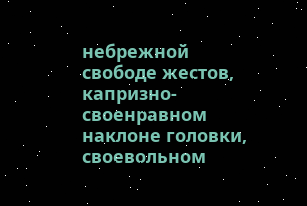небрежной свободе жестов, капризно-своенравном наклоне головки, своевольном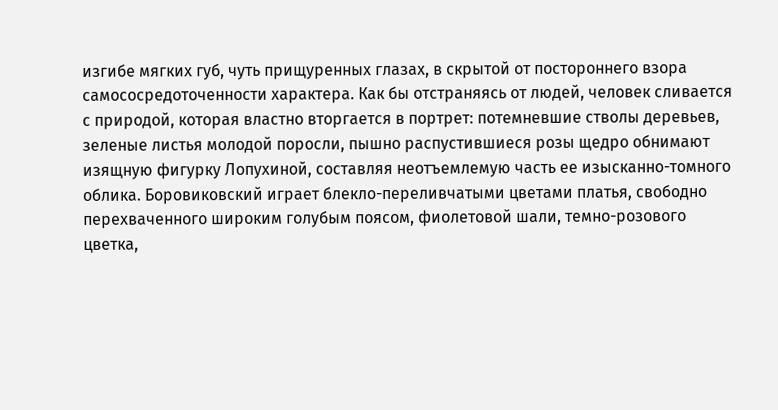изгибе мягких губ, чуть прищуренных глазах, в скрытой от постороннего взора самососредоточенности характера. Как бы отстраняясь от людей, человек сливается с природой, которая властно вторгается в портрет: потемневшие стволы деревьев, зеленые листья молодой поросли, пышно распустившиеся розы щедро обнимают изящную фигурку Лопухиной, составляя неотъемлемую часть ее изысканно-томного облика. Боровиковский играет блекло-переливчатыми цветами платья, свободно перехваченного широким голубым поясом, фиолетовой шали, темно-розового цветка,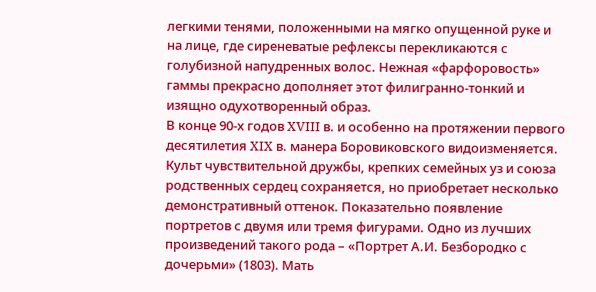легкими тенями, положенными на мягко опущенной руке и на лице, где сиреневатые рефлексы перекликаются с голубизной напудренных волос. Нежная «фарфоровость» гаммы прекрасно дополняет этот филигранно-тонкий и изящно одухотворенный образ.
В конце 90-х годов XVIII в. и особенно на протяжении первого десятилетия XIX в. манера Боровиковского видоизменяется. Культ чувствительной дружбы, крепких семейных уз и союза родственных сердец сохраняется, но приобретает несколько демонстративный оттенок. Показательно появление портретов с двумя или тремя фигурами. Одно из лучших произведений такого рода – «Портрет А.И. Безбородко с дочерьми» (1803). Мать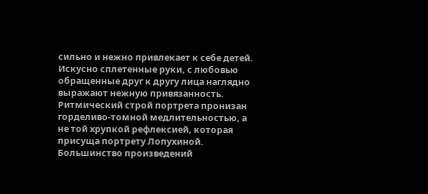сильно и нежно привлекает к себе детей. Искусно сплетенные руки, с любовью обращенные друг к другу лица наглядно выражают нежную привязанность. Ритмический строй портрета пронизан горделиво-томной медлительностью, а не той хрупкой рефлексией, которая присуща портрету Лопухиной.
Большинство произведений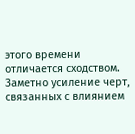этого времени отличается сходством. Заметно усиление черт, связанных с влиянием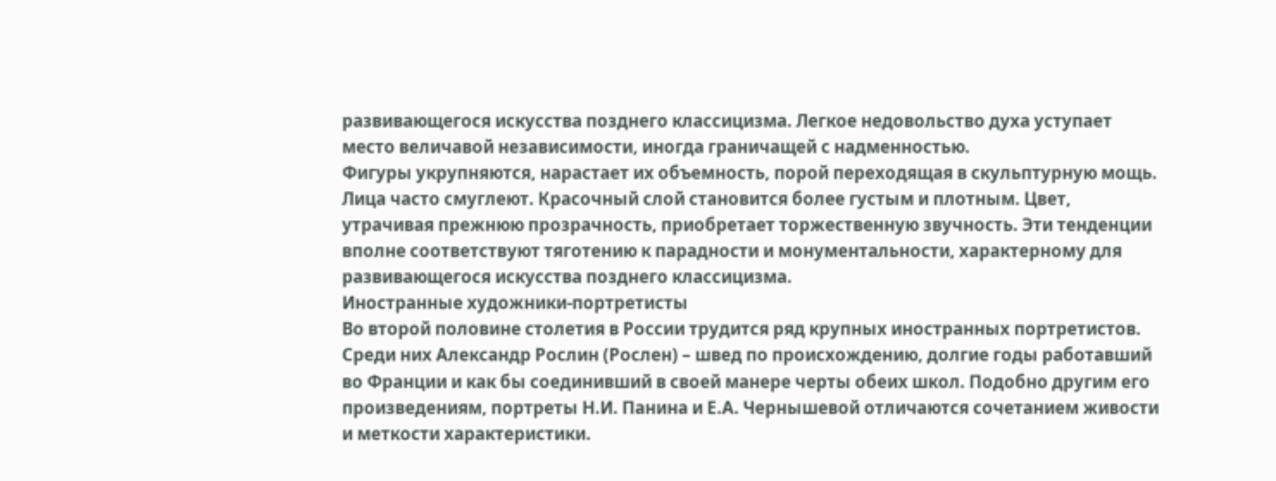развивающегося искусства позднего классицизма. Легкое недовольство духа уступает место величавой независимости, иногда граничащей с надменностью.
Фигуры укрупняются, нарастает их объемность, порой переходящая в скульптурную мощь. Лица часто смуглеют. Красочный слой становится более густым и плотным. Цвет, утрачивая прежнюю прозрачность, приобретает торжественную звучность. Эти тенденции вполне соответствуют тяготению к парадности и монументальности, характерному для развивающегося искусства позднего классицизма.
Иностранные художники-портретисты
Во второй половине столетия в России трудится ряд крупных иностранных портретистов. Среди них Александр Рослин (Рослен) – швед по происхождению, долгие годы работавший во Франции и как бы соединивший в своей манере черты обеих школ. Подобно другим его произведениям, портреты Н.И. Панина и Е.А. Чернышевой отличаются сочетанием живости и меткости характеристики.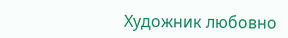Художник любовно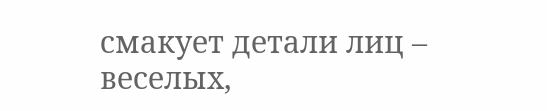смакует детали лиц – веселых,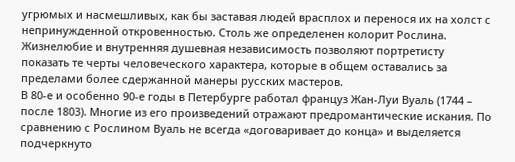угрюмых и насмешливых, как бы заставая людей врасплох и перенося их на холст с непринужденной откровенностью. Столь же определенен колорит Рослина. Жизнелюбие и внутренняя душевная независимость позволяют портретисту показать те черты человеческого характера, которые в общем оставались за пределами более сдержанной манеры русских мастеров.
В 80-е и особенно 90-е годы в Петербурге работал француз Жан-Луи Вуаль (1744 – после 1803). Многие из его произведений отражают предромантические искания. По сравнению с Рослином Вуаль не всегда «договаривает до конца» и выделяется подчеркнуто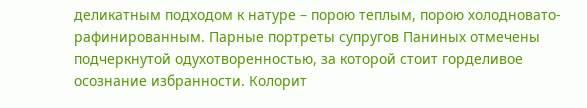деликатным подходом к натуре – порою теплым, порою холодновато-рафинированным. Парные портреты супругов Паниных отмечены подчеркнутой одухотворенностью, за которой стоит горделивое осознание избранности. Колорит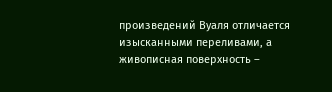произведений Вуаля отличается изысканными переливами, а живописная поверхность –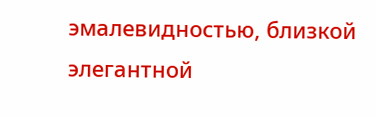эмалевидностью, близкой элегантной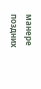манере поздних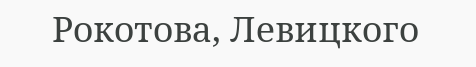Рокотова, Левицкого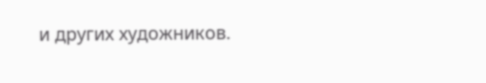и других художников.